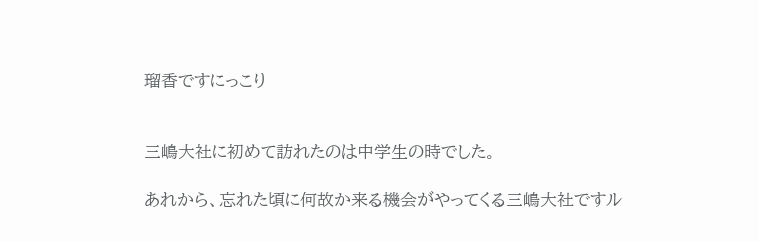瑠香ですにっこり


三嶋大社に初めて訪れたのは中学生の時でした。

あれから、忘れた頃に何故か来る機会がやってくる三嶋大社ですル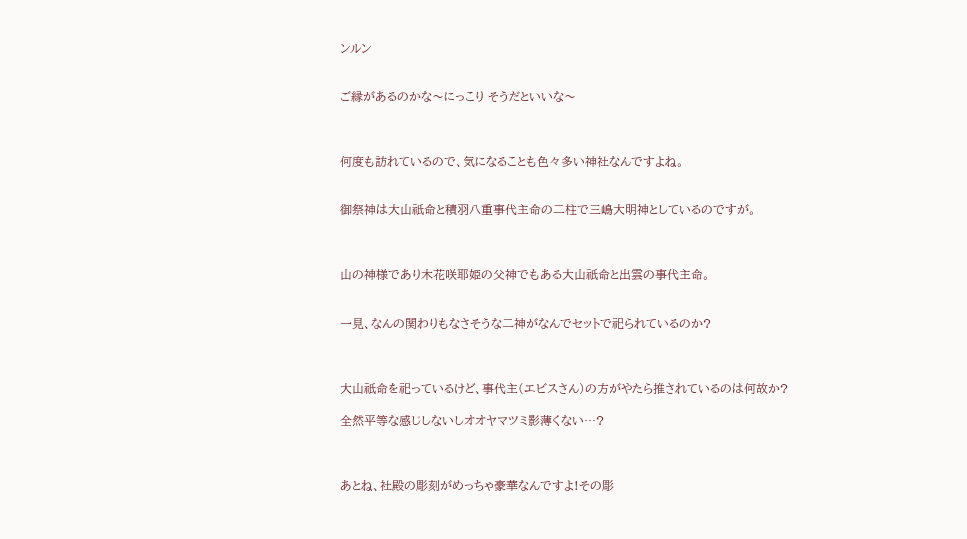ンルン


ご縁があるのかな〜にっこり そうだといいな〜



何度も訪れているので、気になることも色々多い神社なんですよね。


御祭神は大山祇命と積羽八重事代主命の二柱で三嶋大明神としているのですが。



山の神様であり木花咲耶姫の父神でもある大山祇命と出雲の事代主命。


一見、なんの関わりもなさそうな二神がなんでセットで祀られているのか?



大山祇命を祀っているけど、事代主(エビスさん)の方がやたら推されているのは何故か?

全然平等な感じしないしオオヤマツミ影薄くない…?



あとね、社殿の彫刻がめっちゃ豪華なんですよ!その彫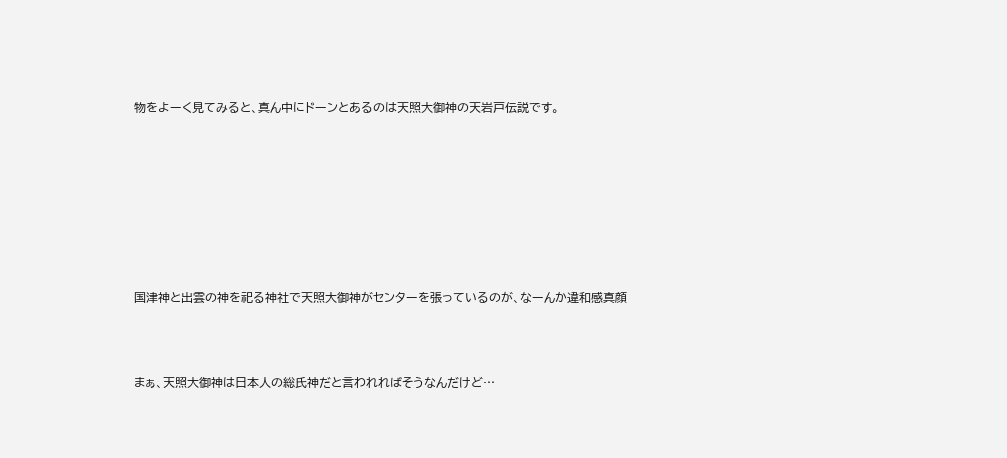物をよーく見てみると、真ん中にドーンとあるのは天照大御神の天岩戸伝説です。








国津神と出雲の神を祀る神社で天照大御神がセンターを張っているのが、なーんか違和感真顔



まぁ、天照大御神は日本人の総氏神だと言われればそうなんだけど…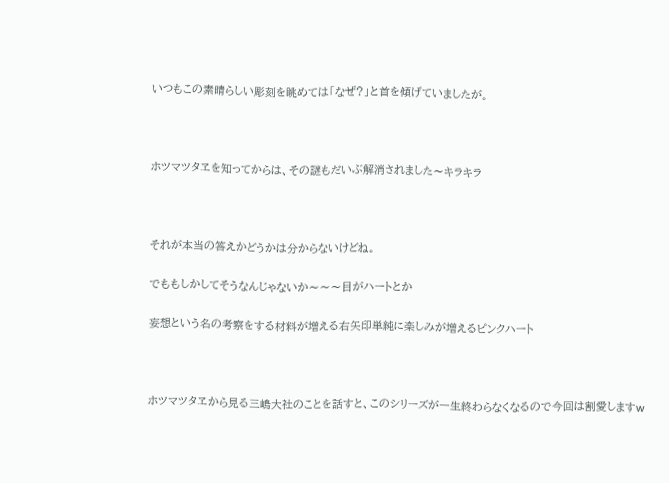いつもこの素晴らしい彫刻を眺めては「なぜ?」と首を傾げていましたが。



ホツマツタヱを知ってからは、その謎もだいぶ解消されました〜キラキラ



それが本当の答えかどうかは分からないけどね。

でももしかしてそうなんじゃないか〜〜〜目がハートとか

妄想という名の考察をする材料が増える右矢印単純に楽しみが増えるピンクハート



ホツマツタヱから見る三嶋大社のことを話すと、このシリーズが一生終わらなくなるので今回は割愛しますw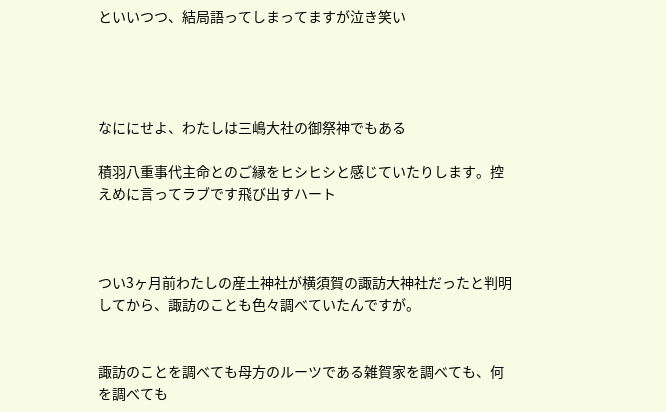といいつつ、結局語ってしまってますが泣き笑い




なににせよ、わたしは三嶋大社の御祭神でもある

積羽八重事代主命とのご縁をヒシヒシと感じていたりします。控えめに言ってラブです飛び出すハート



つい3ヶ月前わたしの産土神社が横須賀の諏訪大神社だったと判明してから、諏訪のことも色々調べていたんですが。


諏訪のことを調べても母方のルーツである雑賀家を調べても、何を調べても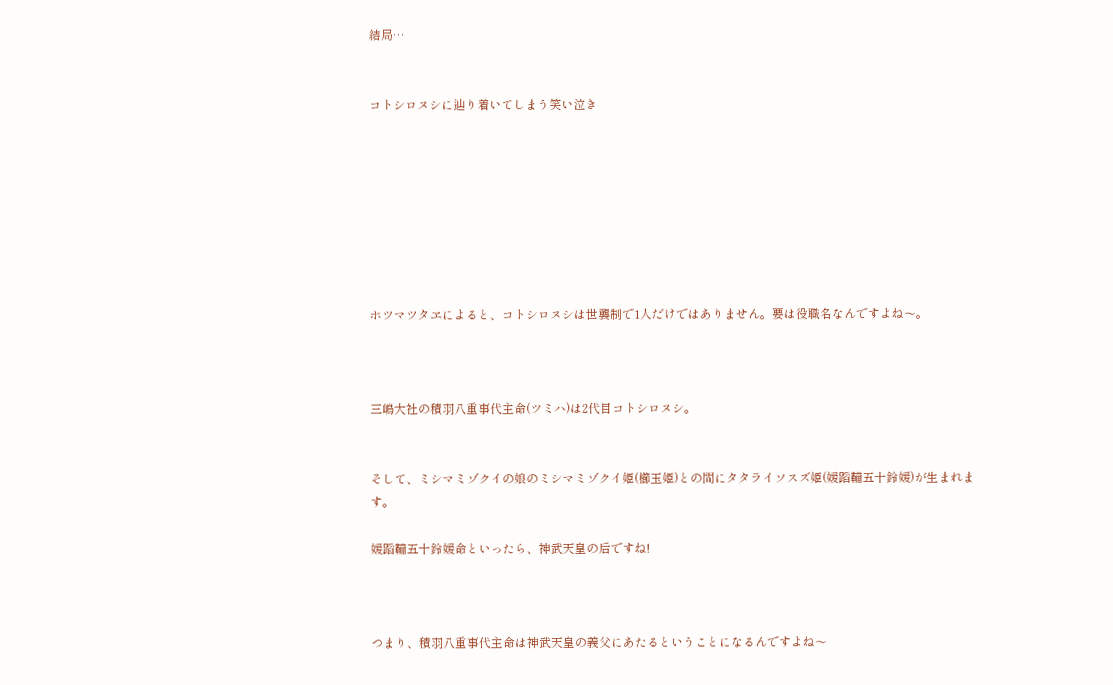結局…


コトシロヌシに辿り着いてしまう笑い泣き








ホツマツタヱによると、コトシロヌシは世襲制で1人だけではありません。要は役職名なんですよね〜。



三嶋大社の積羽八重事代主命(ツミハ)は2代目コトシロヌシ。


そして、ミシマミゾクイの娘のミシマミゾクイ姫(櫛玉姫)との間にタタライソスズ姫(媛蹈鞴五十鈴媛)が生まれます。

媛蹈鞴五十鈴媛命といったら、神武天皇の后ですね!



つまり、積羽八重事代主命は神武天皇の義父にあたるということになるんですよね〜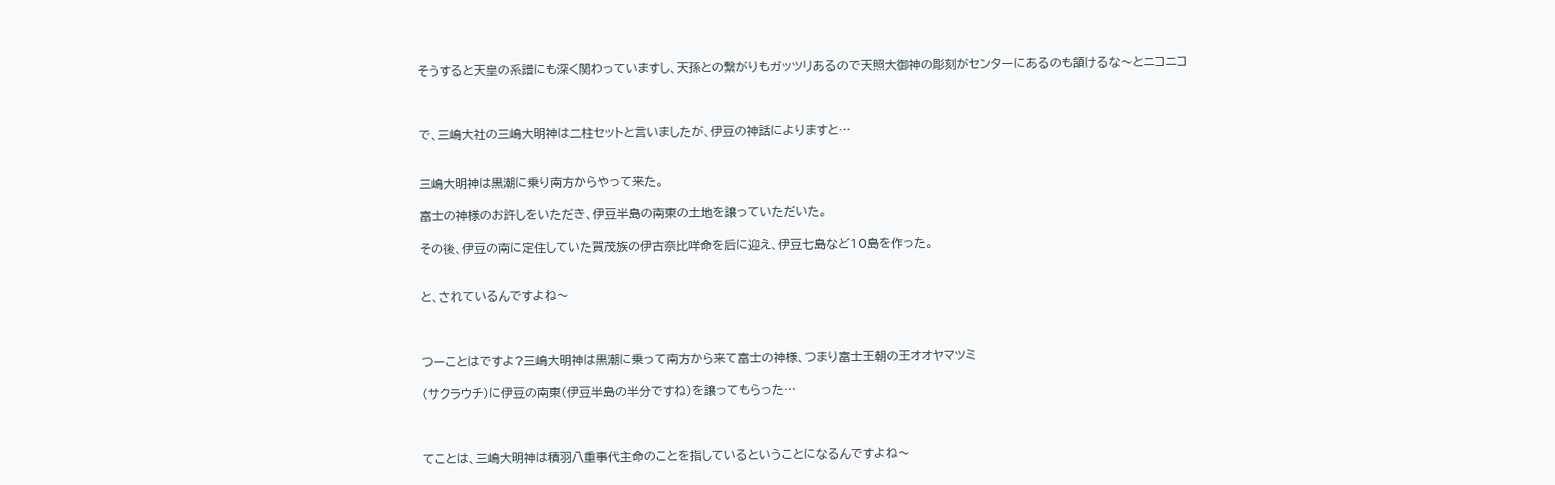そうすると天皇の系譜にも深く関わっていますし、天孫との繋がりもガッツリあるので天照大御神の彫刻がセンターにあるのも頷けるな〜とニコニコ



で、三嶋大社の三嶋大明神は二柱セットと言いましたが、伊豆の神話によりますと…


三嶋大明神は黒潮に乗り南方からやって来た。

富士の神様のお許しをいただき、伊豆半島の南東の土地を譲っていただいた。

その後、伊豆の南に定住していた賀茂族の伊古奈比咩命を后に迎え、伊豆七島など10島を作った。


と、されているんですよね〜



つーことはですよ?三嶋大明神は黒潮に乗って南方から来て富士の神様、つまり富士王朝の王オオヤマツミ

(サクラウチ)に伊豆の南東(伊豆半島の半分ですね)を譲ってもらった…



てことは、三嶋大明神は積羽八重事代主命のことを指しているということになるんですよね〜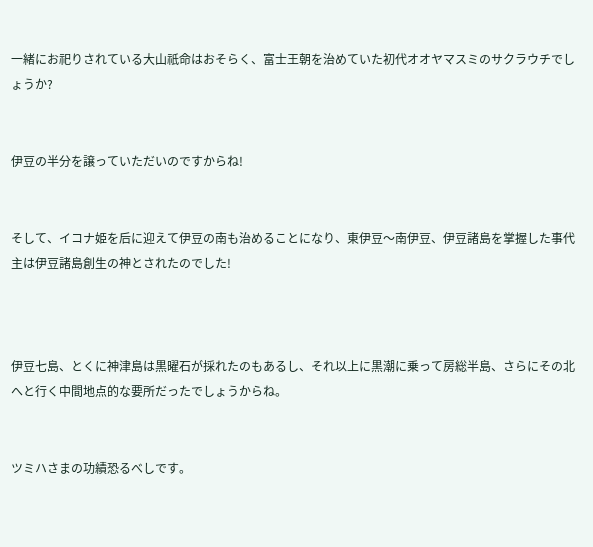一緒にお祀りされている大山祇命はおそらく、富士王朝を治めていた初代オオヤマスミのサクラウチでしょうか?


伊豆の半分を譲っていただいのですからね!


そして、イコナ姫を后に迎えて伊豆の南も治めることになり、東伊豆〜南伊豆、伊豆諸島を掌握した事代主は伊豆諸島創生の神とされたのでした!



伊豆七島、とくに神津島は黒曜石が採れたのもあるし、それ以上に黒潮に乗って房総半島、さらにその北へと行く中間地点的な要所だったでしょうからね。


ツミハさまの功績恐るべしです。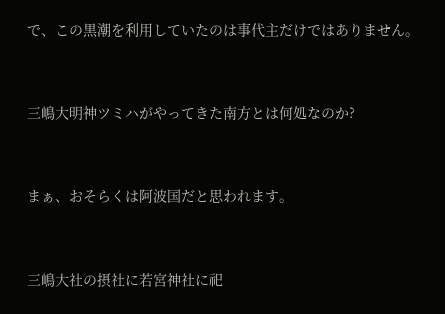で、この黒潮を利用していたのは事代主だけではありません。


三嶋大明神ツミハがやってきた南方とは何処なのか?


まぁ、おそらくは阿波国だと思われます。


三嶋大社の摂社に若宮神社に祀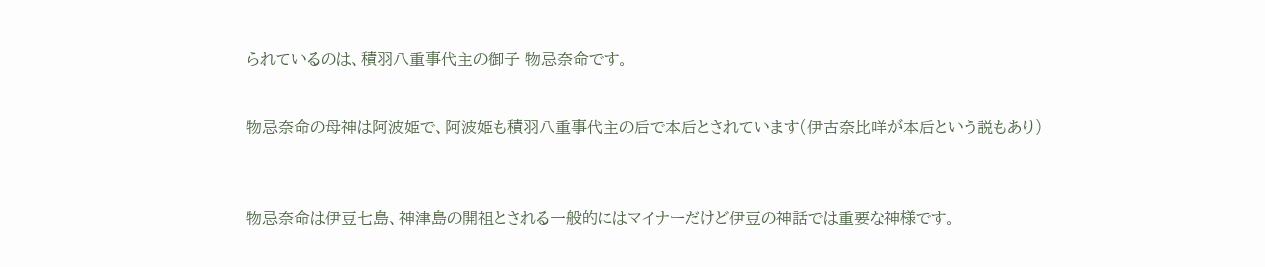られているのは、積羽八重事代主の御子 物忌奈命です。


物忌奈命の母神は阿波姫で、阿波姫も積羽八重事代主の后で本后とされています(伊古奈比咩が本后という説もあり)



物忌奈命は伊豆七島、神津島の開祖とされる一般的にはマイナーだけど伊豆の神話では重要な神様です。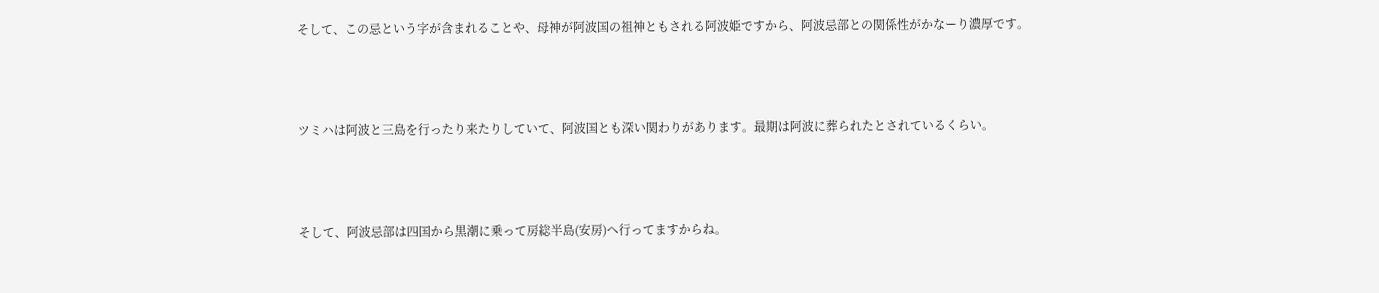そして、この忌という字が含まれることや、母神が阿波国の祖神ともされる阿波姫ですから、阿波忌部との関係性がかなーり濃厚です。



ツミハは阿波と三島を行ったり来たりしていて、阿波国とも深い関わりがあります。最期は阿波に葬られたとされているくらい。



そして、阿波忌部は四国から黒潮に乗って房総半島(安房)へ行ってますからね。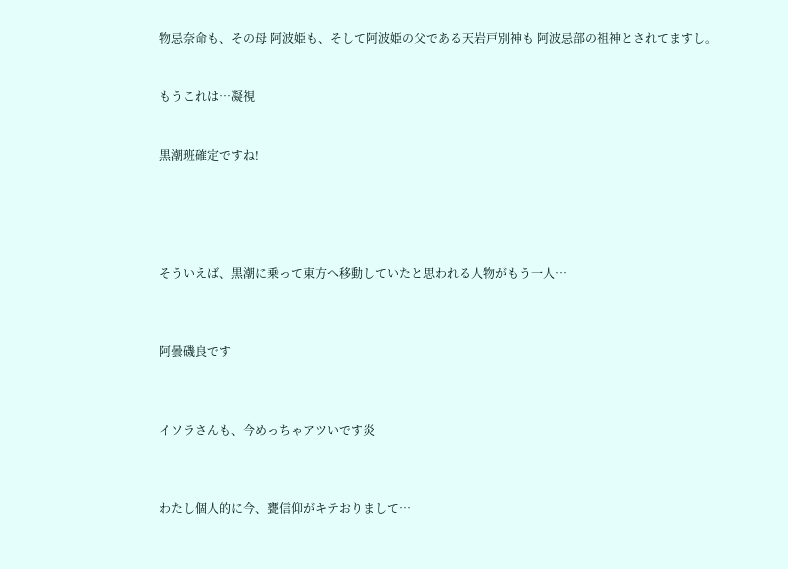物忌奈命も、その母 阿波姫も、そして阿波姫の父である天岩戸別神も 阿波忌部の祖神とされてますし。


もうこれは…凝視


黒潮班確定ですね!





そういえば、黒潮に乗って東方へ移動していたと思われる人物がもう一人…



阿曇磯良です



イソラさんも、今めっちゃアツいです炎



わたし個人的に今、甕信仰がキテおりまして…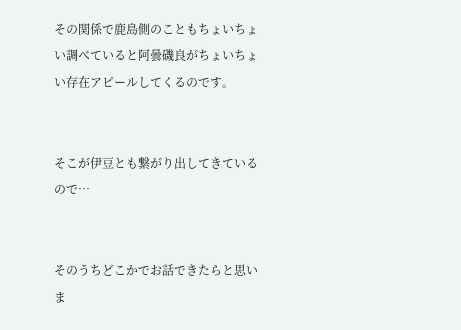その関係で鹿島側のこともちょいちょい調べていると阿曇磯良がちょいちょい存在アピールしてくるのです。


そこが伊豆とも繋がり出してきているので…


そのうちどこかでお話できたらと思いま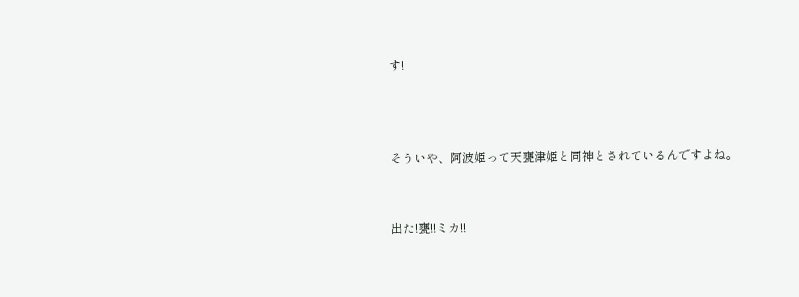す!



そういや、阿波姫って天甕津姫と同神とされているんですよね。


出た!甕!!ミカ!!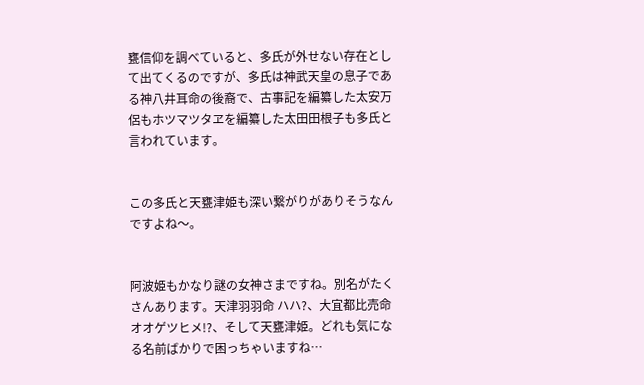甕信仰を調べていると、多氏が外せない存在として出てくるのですが、多氏は神武天皇の息子である神八井耳命の後裔で、古事記を編纂した太安万侶もホツマツタヱを編纂した太田田根子も多氏と言われています。


この多氏と天甕津姫も深い繋がりがありそうなんですよね〜。


阿波姫もかなり謎の女神さまですね。別名がたくさんあります。天津羽羽命 ハハ?、大宜都比売命 オオゲツヒメ!?、そして天甕津姫。どれも気になる名前ばかりで困っちゃいますね…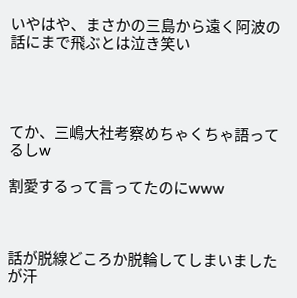いやはや、まさかの三島から遠く阿波の話にまで飛ぶとは泣き笑い




てか、三嶋大社考察めちゃくちゃ語ってるしw

割愛するって言ってたのにwww



話が脱線どころか脱輪してしまいましたが汗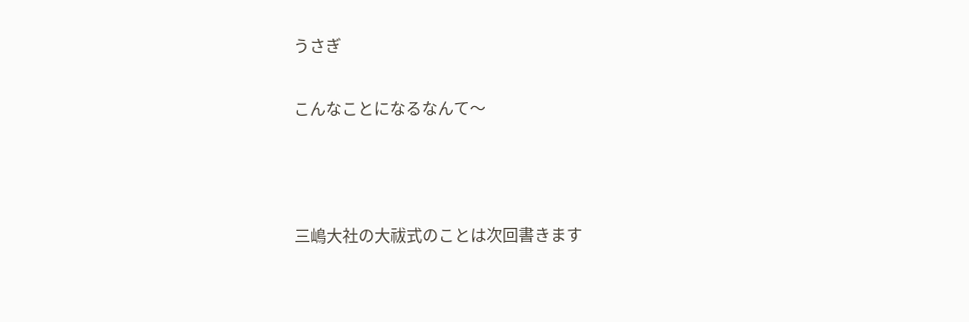うさぎ

こんなことになるなんて〜



三嶋大社の大祓式のことは次回書きます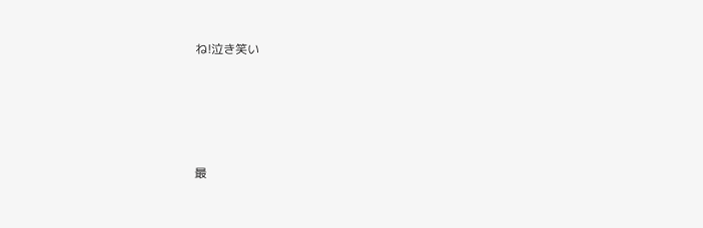ね!泣き笑い




最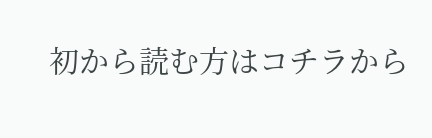初から読む方はコチラから